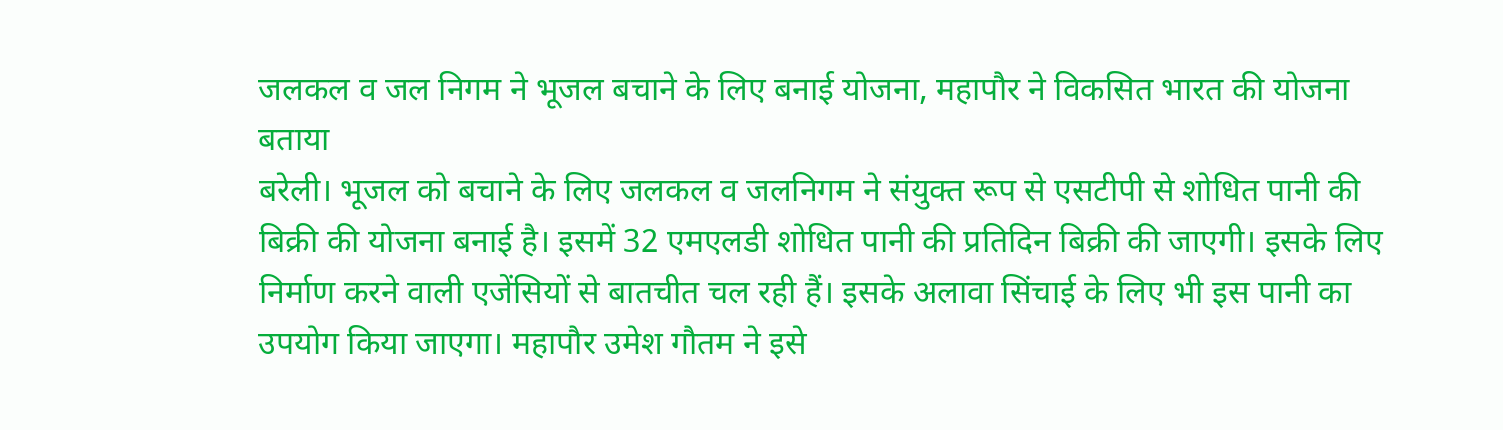जलकल व जल निगम ने भूजल बचाने के लिए बनाई योजना, महापौर ने विकसित भारत की योजना बताया
बरेली। भूजल को बचाने के लिए जलकल व जलनिगम ने संयुक्त रूप से एसटीपी से शोधित पानी की बिक्री की योजना बनाई है। इसमें 32 एमएलडी शोधित पानी की प्रतिदिन बिक्री की जाएगी। इसके लिए निर्माण करने वाली एजेंसियों से बातचीत चल रही हैं। इसके अलावा सिंचाई के लिए भी इस पानी का उपयोग किया जाएगा। महापौर उमेश गौतम ने इसे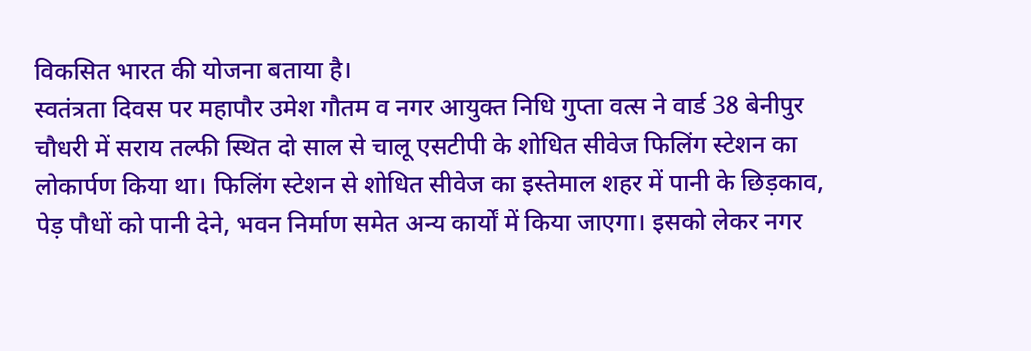विकसित भारत की योजना बताया है।
स्वतंत्रता दिवस पर महापौर उमेश गौतम व नगर आयुक्त निधि गुप्ता वत्स ने वार्ड 38 बेनीपुर चौधरी में सराय तल्फी स्थित दो साल से चालू एसटीपी के शोधित सीवेज फिलिंग स्टेशन का लोकार्पण किया था। फिलिंग स्टेशन से शोधित सीवेज का इस्तेमाल शहर में पानी के छिड़काव, पेड़ पौधों को पानी देने, भवन निर्माण समेत अन्य कार्यों में किया जाएगा। इसको लेकर नगर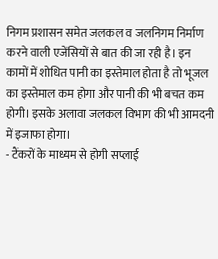निगम प्रशासन समेत जलकल व जलनिगम निर्माण करने वाली एजेंसियों से बात की जा रही है। इन कामों में शोधित पानी का इस्तेमाल होता है तो भूजल का इस्तेमाल कम होगा और पानी की भी बचत कम होगी। इसके अलावा जलकल विभाग की भी आमदनी में इजाफा होगा।
- टैंकरों के माध्यम से होगी सप्लाई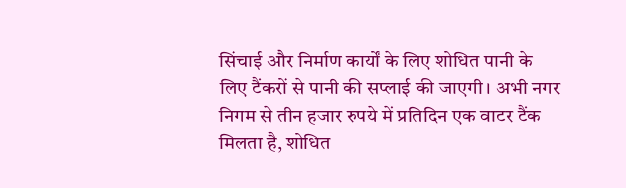सिंचाई और निर्माण कार्यों के लिए शोधित पानी के लिए टैंकरों से पानी की सप्लाई की जाएगी। अभी नगर निगम से तीन हजार रुपये में प्रतिदिन एक वाटर टैंक मिलता है, शोधित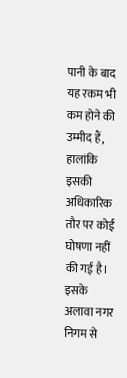पानी के बाद यह रकम भी कम होने की उम्मीद हैं, हालांकि इसकी अधिकारिक तौर पर कोई घोषणा नहीं की गई है। इसके अलावा नगर निगम से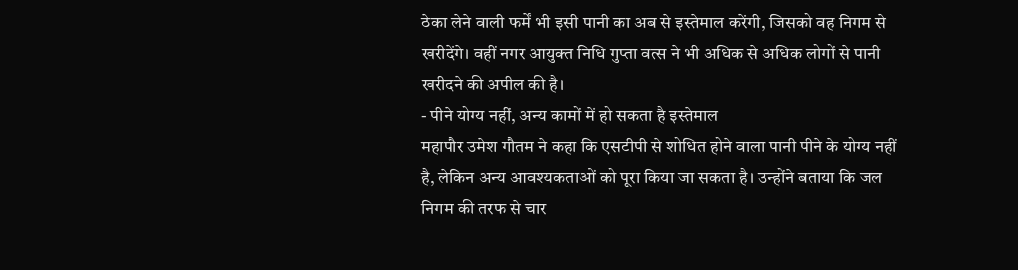ठेका लेने वाली फर्में भी इसी पानी का अब से इस्तेमाल करेंगी, जिसको वह निगम से खरीदेंगे। वहीं नगर आयुक्त निधि गुप्ता वत्स ने भी अधिक से अधिक लोगों से पानी खरीदने की अपील की है।
- पीने योग्य नहीं, अन्य कामों में हो सकता है इस्तेमाल
महापौर उमेश गौतम ने कहा कि एसटीपी से शोधित होने वाला पानी पीने के योग्य नहीं है, लेकिन अन्य आवश्यकताओं को पूरा किया जा सकता है। उन्होंने बताया कि जल निगम की तरफ से चार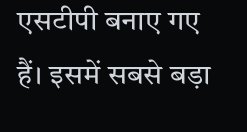एसटीपी बनाए गए हैं। इसमें सबसे बड़ा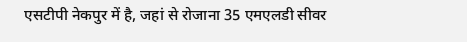एसटीपी नेकपुर में है, जहां से रोजाना 35 एमएलडी सीवर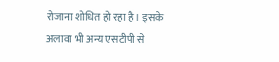रोजाना शोधित हो रहा है। इसके अलावा भी अन्य एसटीपी से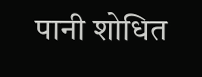पानी शोधित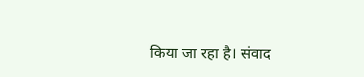किया जा रहा है। संवाद